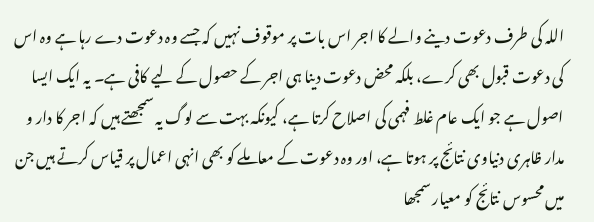اللہ کی طرف دعوت دینے والے کا اجر اس بات پر موقوف نہیں کہ جسے وہ دعوت دے رہا ہے وہ اس کی دعوت قبول بھی کرے، بلکہ محض دعوت دینا ہی اجر کے حصول کے لیے کافی ہے۔ یہ ایک ایسا اصول ہے جو ایک عام غلط فہمی کی اصلاح کرتا ہے، کیونکہ بہت سے لوگ یہ سمجھتے ہیں کہ اجر کا دار و مدار ظاہری دنیاوی نتائج پر ہوتا ہے، اور وہ دعوت کے معاملے کو بھی انہی اعمال پر قیاس کرتے ہیں جن میں محسوس نتائج کو معیار سمجھا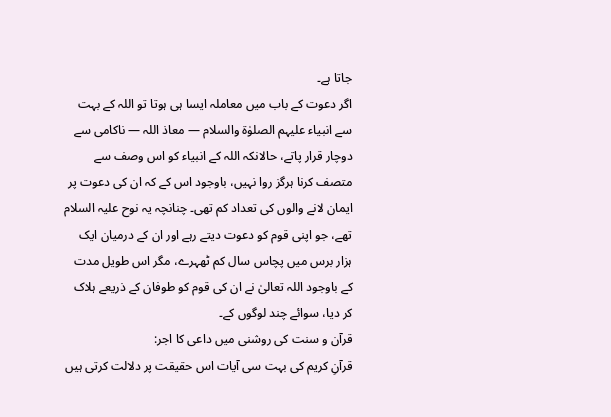جاتا ہے۔
اگر دعوت کے باب میں معاملہ ایسا ہی ہوتا تو اللہ کے بہت سے انبیاء علیہم الصلوٰۃ والسلام — معاذ اللہ — ناکامی سے دوچار قرار پاتے، حالانکہ اللہ کے انبیاء کو اس وصف سے متصف کرنا ہرگز روا نہیں، باوجود اس کے کہ ان کی دعوت پر ایمان لانے والوں کی تعداد کم تھی۔ چنانچہ یہ نوح علیہ السلام تھے، جو اپنی قوم کو دعوت دیتے رہے اور ان کے درمیان ایک ہزار برس میں پچاس سال کم ٹھہرے، مگر اس طویل مدت کے باوجود اللہ تعالیٰ نے ان کی قوم کو طوفان کے ذریعے ہلاک کر دیا، سوائے چند لوگوں کے۔
قرآن و سنت کی روشنی میں داعی کا اجر:
قرآنِ کریم کی بہت سی آیات اس حقیقت پر دلالت کرتی ہیں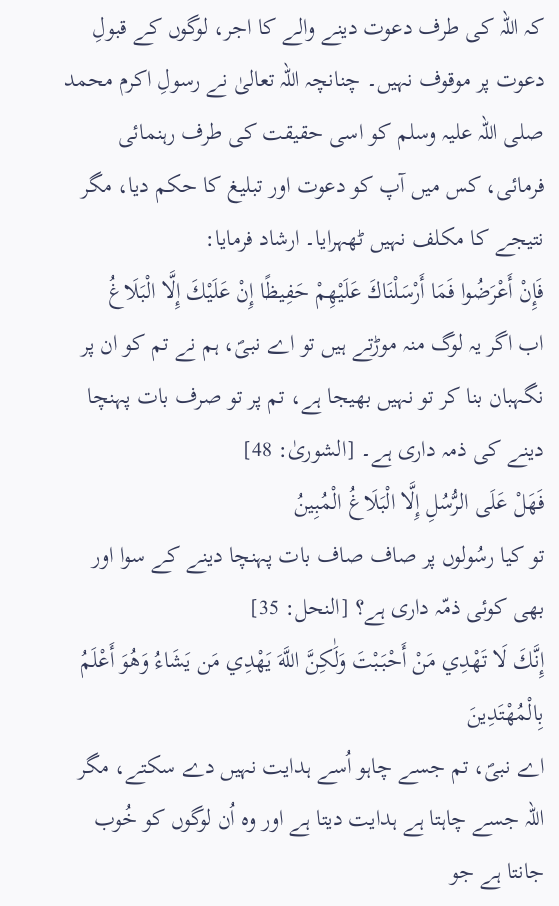کہ اللہ کی طرف دعوت دینے والے کا اجر، لوگوں کے قبولِ دعوت پر موقوف نہیں۔ چنانچہ اللہ تعالیٰ نے رسولِ اکرم محمد صلی اللہ علیہ وسلم کو اسی حقیقت کی طرف رہنمائی فرمائی، کس میں آپ کو دعوت اور تبلیغ کا حکم دیا، مگر نتیجے کا مکلف نہیں ٹھہرایا۔ ارشاد فرمایا:
فَإِنْ أَعْرَضُوا فَمَا أَرْسَلْنَاكَ عَلَيْهِمْ حَفِيظًا إِنْ عَلَيْكَ إِلَّا الْبَلَاغُ
اب اگر یہ لوگ منہ موڑتے ہیں تو اے نبیؐ، ہم نے تم کو ان پر نگہبان بنا کر تو نہیں بھیجا ہے، تم پر تو صرف بات پہنچا دینے کی ذمہ داری ہے۔ [الشوریٰ: 48]
فَهَلْ عَلَى الرُّسُلِ إِلَّا الْبَلَاغُ الْمُبِينُ
تو کیا رسُولوں پر صاف صاف بات پہنچا دینے کے سوا اور بھی کوئی ذمّہ داری ہے؟ [النحل: 35]
إِنَّكَ لَا تَهْدِي مَنْ أَحْبَبْتَ وَلَٰكِنَّ اللَّهَ يَهْدِي مَن يَشَاءُ وَهُوَ أَعْلَمُ بِالْمُهْتَدِينَ
اے نبیؐ، تم جسے چاہو اُسے ہدایت نہیں دے سکتے، مگر اللہ جسے چاہتا ہے ہدایت دیتا ہے اور وہ اُن لوگوں کو خُوب جانتا ہے جو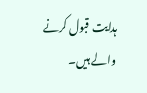ہدایت قبول کرنے والے ہیں۔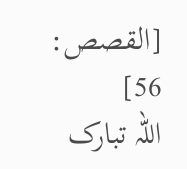[القصص: 56]
اللہ تبارک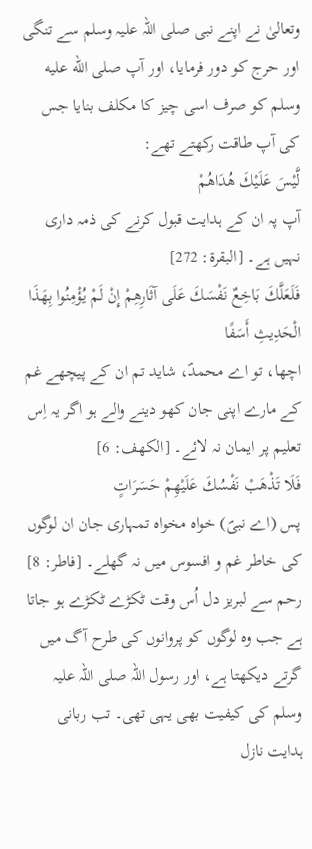وتعالیٰ نے اپنے نبی صلی اللہ علیہ وسلم سے تنگی اور حرج کو دور فرمایا، اور آپ صلى الله عليه وسلم کو صرف اسی چیز کا مکلف بنایا جس کی آپ طاقت رکھتے تھے:
لَّيْسَ عَلَيْكَ هُدَاهُمْ
آپ پہ ان کے ہدایت قبول کرنے کی ذمہ داری نہیں ہے۔ [البقرة: 272]
فَلَعَلَّكَ بَاخِعٌ نَفْسَكَ عَلَى آثَارِهِمْ إِنْ لَمْ يُؤْمِنُوا بِهَذَا الْحَدِيثِ أَسَفًا
اچھا، تو اے محمدؐ، شاید تم ان کے پیچھے غم کے مارے اپنی جان کھو دینے والے ہو اگر یہ اِس تعلیم پر ایمان نہ لائے۔ [الكهف: 6]
فَلَا تَذْهَبْ نَفْسُكَ عَلَيْهِمْ حَسَرَاتٍ
پس (اے نبیؐ) خواہ مخواہ تمہاری جان ان لوگوں کی خاطر غم و افسوس میں نہ گھلے۔ [فاطر: 8]
رحم سے لبریز دل اُس وقت ٹکڑے ٹکڑے ہو جاتا ہے جب وہ لوگوں کو پروانوں کی طرح آگ میں گرتے دیکھتا ہے، اور رسول اللہ صلی اللہ علیہ وسلم کی کیفیت بھی یہی تھی۔ تب ربانی ہدایت نازل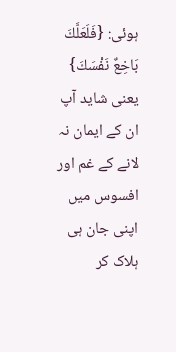ہوئی: {فَلَعَلَّكَ بَاخِعٌ نَفْسَكَ} یعنی شاید آپ ان کے ایمان نہ لانے کے غم اور افسوس میں اپنی جان ہی ہلاک کر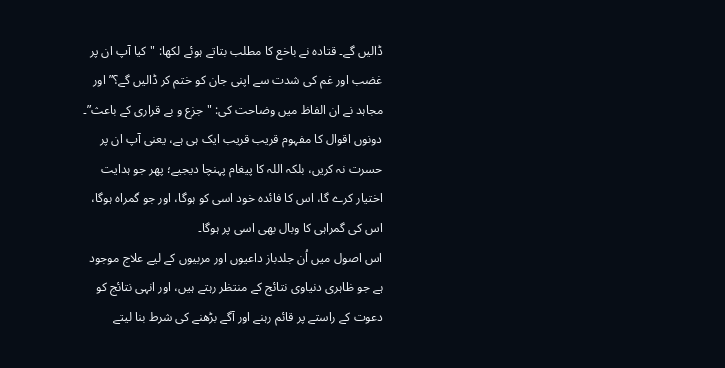ڈالیں گے۔ قتادہ نے باخع کا مطلب بتاتے ہوئے لکھا: "کیا آپ ان پر غضب اور غم کی شدت سے اپنی جان کو ختم کر ڈالیں گے؟” اور مجاہد نے ان الفاظ میں وضاحت کی: "جزع و بے قراری کے باعث”۔ دونوں اقوال کا مفہوم قریب قریب ایک ہی ہے، یعنی آپ ان پر حسرت نہ کریں، بلکہ اللہ کا پیغام پہنچا دیجیے؛ پھر جو ہدایت اختیار کرے گا، اس کا فائدہ خود اسی کو ہوگا، اور جو گمراہ ہوگا، اس کی گمراہی کا وبال بھی اسی پر ہوگا۔
اس اصول میں اُن جلدباز داعیوں اور مربیوں کے لیے علاج موجود ہے جو ظاہری دنیاوی نتائج کے منتظر رہتے ہیں، اور انہی نتائج کو دعوت کے راستے پر قائم رہنے اور آگے بڑھنے کی شرط بنا لیتے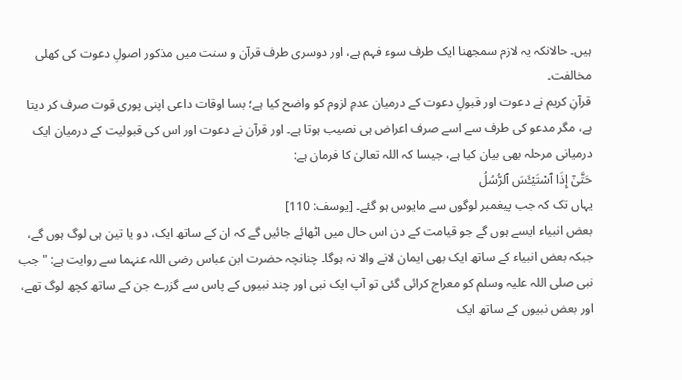ہیں۔ حالانکہ یہ لازم سمجھنا ایک طرف سوء فہم ہے، اور دوسری طرف قرآن و سنت میں مذکور اصولِ دعوت کی کھلی مخالفت۔
قرآنِ کریم نے دعوت اور قبولِ دعوت کے درمیان عدمِ لزوم کو واضح کیا ہے؛ بسا اوقات داعی اپنی پوری قوت صرف کر دیتا ہے، مگر مدعو کی طرف سے اسے صرف اعراض ہی نصیب ہوتا ہے۔ اور قرآن نے دعوت اور اس کی قبولیت کے درمیان ایک درمیانی مرحلہ بھی بیان کیا ہے، جیسا کہ اللہ تعالیٰ کا فرمان ہے:
حَتَّىٰٓ إِذَا ٱسْتَيْـَٔسَ ٱلرُّسُلُ
یہاں تک کہ جب پیغمبر لوگوں سے مایوس ہو گئے۔ [يوسف: 110]
بعض انبیاء ایسے ہوں گے جو قیامت کے دن اس حال میں اٹھائے جائیں گے کہ ان کے ساتھ ایک، دو یا تین ہی لوگ ہوں گے، جبکہ بعض انبیاء کے ساتھ ایک بھی ایمان لانے والا نہ ہوگا۔ چنانچہ حضرت ابن عباس رضی اللہ عنہما سے روایت ہے: "جب نبی صلی اللہ علیہ وسلم کو معراج کرائی گئی تو آپ ایک نبی اور چند نبیوں کے پاس سے گزرے جن کے ساتھ کچھ لوگ تھے، اور بعض نبیوں کے ساتھ ایک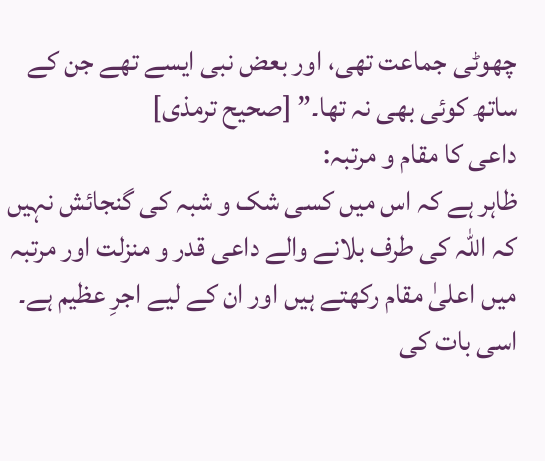چھوٹی جماعت تھی، اور بعض نبی ایسے تھے جن کے ساتھ کوئی بھی نہ تھا۔” [صحیح ترمذی]
داعی کا مقام و مرتبہ:
ظاہر ہے کہ اس میں کسی شک و شبہ کی گنجائش نہیں کہ اللہ کی طرف بلانے والے داعی قدر و منزلت اور مرتبہ میں اعلیٰ مقام رکھتے ہیں اور ان کے لیے اجرِ عظیم ہے۔ اسی بات کی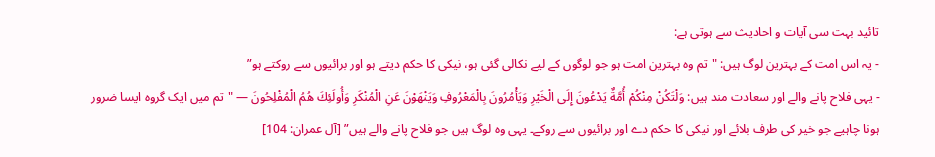تائید بہت سی آیات و احادیث سے ہوتی ہے:
- یہ اس امت کے بہترین لوگ ہیں: "تم وہ بہترین امت ہو جو لوگوں کے لیے نکالی گئی ہو، نیکی کا حکم دیتے ہو اور برائیوں سے روکتے ہو”
- یہی فلاح پانے والے اور سعادت مند ہیں: وَلْتَكُنْ مِنْكُمْ أُمَّةٌ يَدْعُونَ إِلَى الْخَيْرِ وَيَأْمُرُونَ بِالْمَعْرُوفِ وَيَنْهَوْنَ عَنِ الْمُنْكَرِ وَأُولَئِكَ هُمُ الْمُفْلِحُونَ — "تم میں ایک گروہ ایسا ضرور ہونا چاہیے جو خیر کی طرف بلائے اور نیکی کا حکم دے اور برائیوں سے روکے۔ یہی وہ لوگ ہیں جو فلاح پانے والے ہیں” [آل عمران: 104]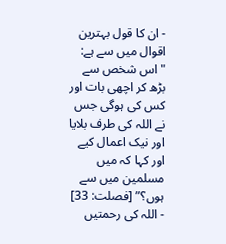- ان کا قول بہترین اقوال میں سے ہے: "اس شخص سے بڑھ کر اچھی بات اور کس کی ہوگی جس نے اللہ کی طرف بلایا اور نیک اعمال کیے اور کہا کہ میں مسلمین میں سے ہوں؟” [فصلت: 33]
- اللہ کی رحمتیں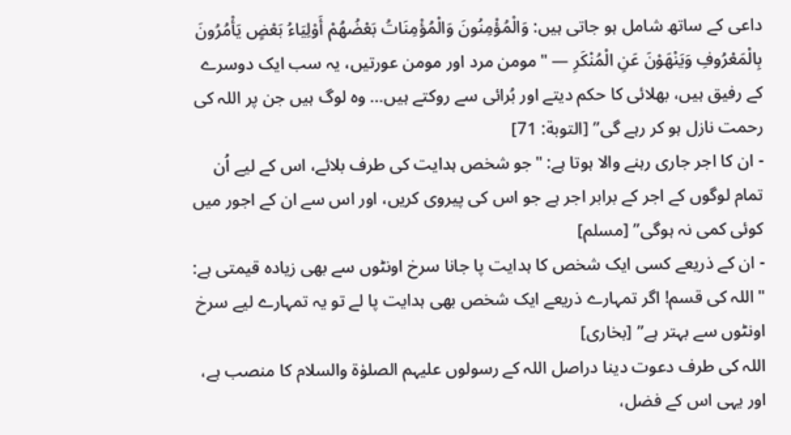داعی کے ساتھ شامل ہو جاتی ہیں: وَالْمُؤْمِنُونَ وَالْمُؤْمِنَاتُ بَعْضُهُمْ أَوْلِيَاءُ بَعْضٍ يَأْمُرُونَ بِالْمَعْرُوفِ وَيَنْهَوْنَ عَنِ الْمُنْكَرِ — "مومن مرد اور مومن عورتیں، یہ سب ایک دوسرے کے رفیق ہیں، بھلائی کا حکم دیتے اور بُرائی سے روکتے ہیں… وہ لوگ ہیں جن پر اللہ کی رحمت نازل ہو کر رہے گی” [التوبة: 71]
- ان کا اجر جاری رہنے والا ہوتا ہے: "جو شخص ہدایت کی طرف بلائے، اس کے لیے اُن تمام لوگوں کے اجر کے برابر اجر ہے جو اس کی پیروی کریں، اور اس سے ان کے اجور میں کوئی کمی نہ ہوگی” [مسلم]
- ان کے ذریعے کسی ایک شخص کا ہدایت پا جانا سرخ اونٹوں سے بھی زیادہ قیمتی ہے: "اللہ کی قسم! اگر تمہارے ذریعے ایک شخص بھی ہدایت پا لے تو یہ تمہارے لیے سرخ اونٹوں سے بہتر ہے” [بخاری]
اللہ کی طرف دعوت دینا دراصل اللہ کے رسولوں علیہم الصلوٰۃ والسلام کا منصب ہے، اور یہی اس کے فضل،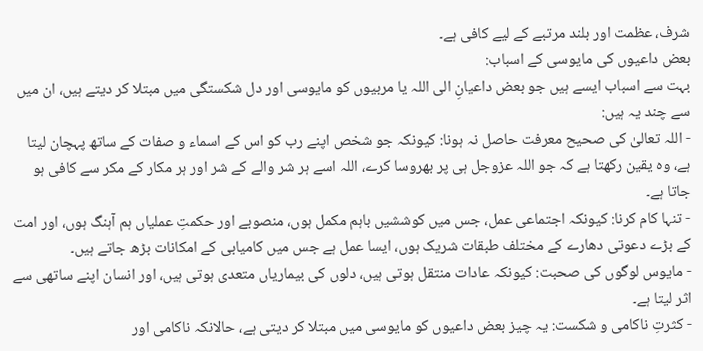شرف، عظمت اور بلند مرتبے کے لیے کافی ہے۔
بعض داعیوں کی مایوسی کے اسباب:
بہت سے اسباب ایسے ہیں جو بعض داعیانِ الی اللہ یا مربیوں کو مایوسی اور دل شکستگی میں مبتلا کر دیتے ہیں، ان میں سے چند یہ ہیں:
- اللہ تعالیٰ کی صحیح معرفت حاصل نہ ہونا: کیونکہ جو شخص اپنے رب کو اس کے اسماء و صفات کے ساتھ پہچان لیتا ہے، وہ یقین رکھتا ہے کہ جو اللہ عزوجل ہی پر بھروسا کرے، اللہ اسے ہر شر والے کے شر اور ہر مکار کے مکر سے کافی ہو جاتا ہے۔
- تنہا کام کرنا: کیونکہ اجتماعی عمل، جس میں کوششیں باہم مکمل ہوں، منصوبے اور حکمتِ عملیاں ہم آہنگ ہوں، اور امت کے بڑے دعوتی دھارے کے مختلف طبقات شریک ہوں، ایسا عمل ہے جس میں کامیابی کے امکانات بڑھ جاتے ہیں۔
- مایوس لوگوں کی صحبت: کیونکہ عادات منتقل ہوتی ہیں، دلوں کی بیماریاں متعدی ہوتی ہیں، اور انسان اپنے ساتھی سے اثر لیتا ہے۔
- کثرتِ ناکامی و شکست: یہ چیز بعض داعیوں کو مایوسی میں مبتلا کر دیتی ہے، حالانکہ ناکامی اور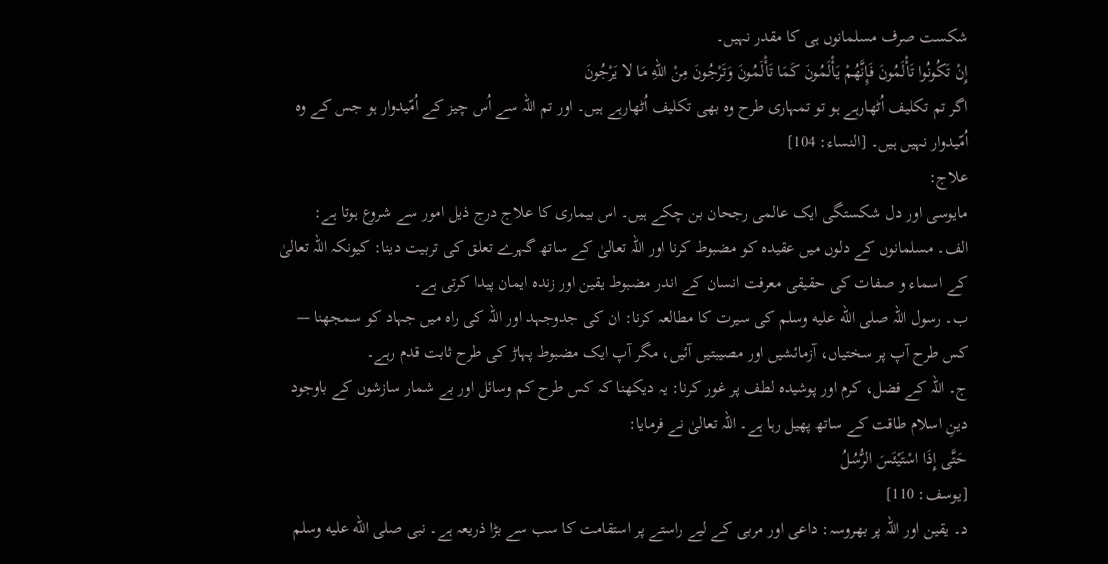شکست صرف مسلمانوں ہی کا مقدر نہیں۔
إِنْ تَكُونُوا تَأْلَمُونَ فَإِنَّهُمْ يَأْلَمُونَ كَمَا تَأْلَمُونَ وَتَرْجُونَ مِنْ اللهِ مَا لا يَرْجُونَ
اگر تم تکلیف اُٹھارہے ہو تو تمہاری طرح وہ بھی تکلیف اُٹھارہے ہیں۔ اور تم اللہ سے اُس چیز کے اُمّیدوار ہو جس کے وہ اُمّیدوار نہیں ہیں۔ [النساء: 104]
علاج:
مایوسی اور دل شکستگی ایک عالمی رجحان بن چکے ہیں۔ اس بیماری کا علاج درج ذیل امور سے شروع ہوتا ہے:
الف۔ مسلمانوں کے دلوں میں عقیدہ کو مضبوط کرنا اور اللہ تعالیٰ کے ساتھ گہرے تعلق کی تربیت دینا: کیونکہ اللہ تعالیٰ کے اسماء و صفات کی حقیقی معرفت انسان کے اندر مضبوط یقین اور زندہ ایمان پیدا کرتی ہے۔
ب۔ رسول اللہ صلى الله عليه وسلم کی سیرت کا مطالعہ کرنا: ان کی جدوجہد اور اللہ کی راہ میں جہاد کو سمجھنا — کس طرح آپ پر سختیاں، آزمائشیں اور مصیبتیں آئیں، مگر آپ ایک مضبوط پہاڑ کی طرح ثابت قدم رہے۔
ج۔ اللہ کے فضل، کرم اور پوشیدہ لطف پر غور کرنا: یہ دیکھنا کہ کس طرح کم وسائل اور بے شمار سازشوں کے باوجود دینِ اسلام طاقت کے ساتھ پھیل رہا ہے۔ اللہ تعالیٰ نے فرمایا:
حَتَّى إِذَا اسْتَيْئَسَ الرُّسُلُ
[يوسف: 110]
د۔ یقین اور اللہ پر بھروسہ: داعی اور مربی کے لیے راستے پر استقامت کا سب سے بڑا ذریعہ ہے۔ نبی صلى الله عليه وسلم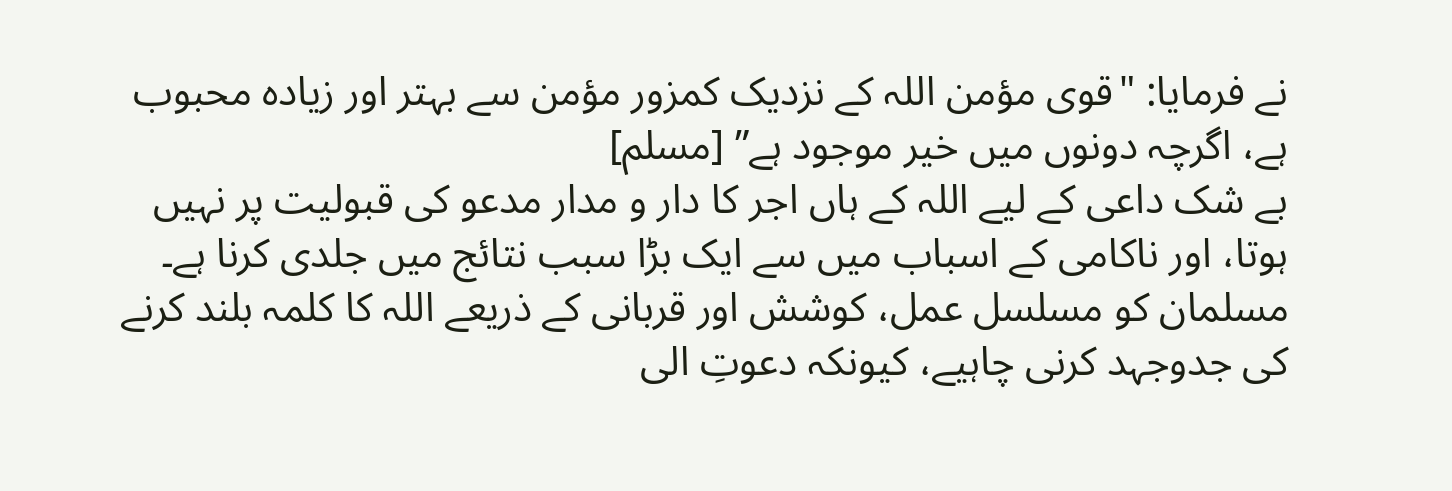نے فرمایا: "قوی مؤمن اللہ کے نزدیک کمزور مؤمن سے بہتر اور زیادہ محبوب ہے، اگرچہ دونوں میں خیر موجود ہے” [مسلم]
بے شک داعی کے لیے اللہ کے ہاں اجر کا دار و مدار مدعو کی قبولیت پر نہیں ہوتا، اور ناکامی کے اسباب میں سے ایک بڑا سبب نتائج میں جلدی کرنا ہے۔ مسلمان کو مسلسل عمل، کوشش اور قربانی کے ذریعے اللہ کا کلمہ بلند کرنے کی جدوجہد کرنی چاہیے، کیونکہ دعوتِ الی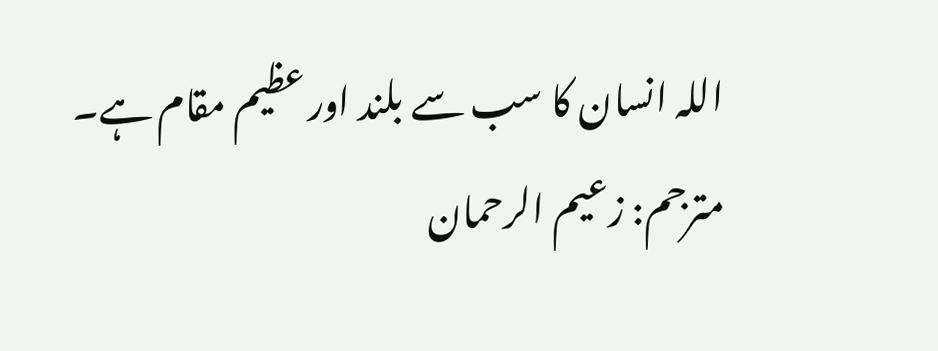اللہ انسان کا سب سے بلند اور عظیم مقام ہے۔
مترجم: زعیم الرحمان